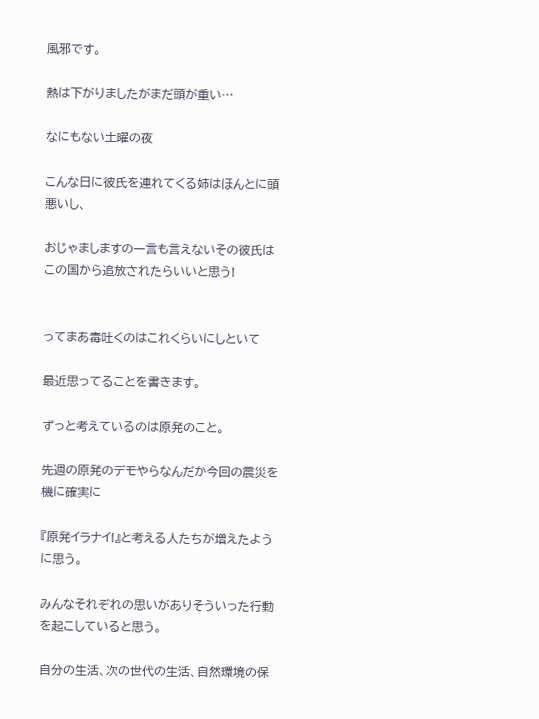風邪です。

熱は下がりましたがまだ頭が重い…

なにもない土曜の夜

こんな日に彼氏を連れてくる姉はほんとに頭悪いし、

おじゃましますの一言も言えないその彼氏はこの国から追放されたらいいと思う!


ってまあ毒吐くのはこれくらいにしといて

最近思ってることを書きます。

ずっと考えているのは原発のこと。

先週の原発のデモやらなんだか今回の震災を機に確実に

『原発イラナイ!』と考える人たちが増えたように思う。

みんなそれぞれの思いがありそういった行動を起こしていると思う。

自分の生活、次の世代の生活、自然環境の保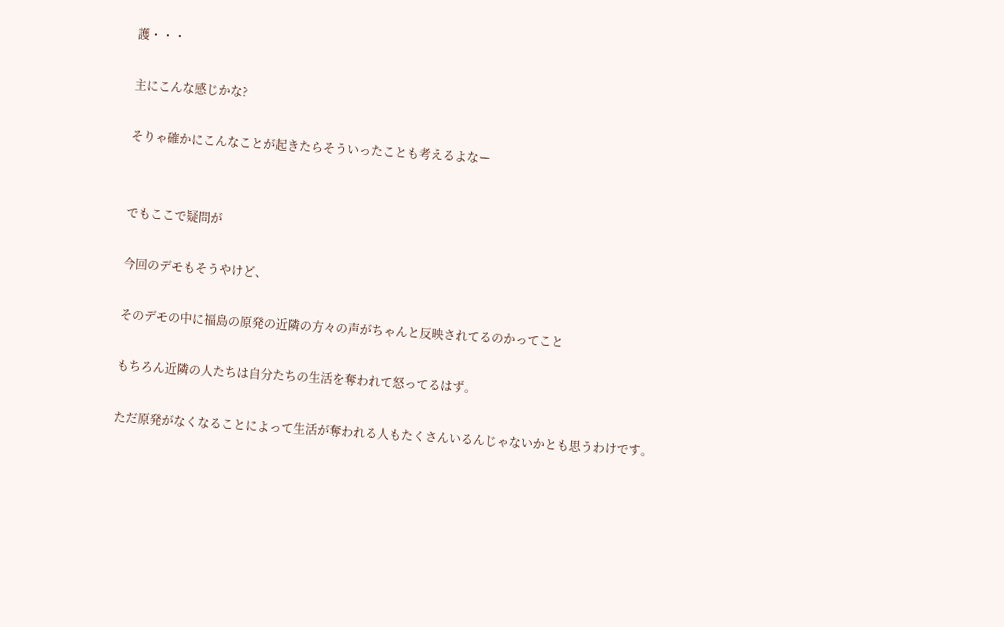護・・・

主にこんな感じかな?

そりゃ確かにこんなことが起きたらそういったことも考えるよなー


でもここで疑問が

今回のデモもそうやけど、

そのデモの中に福島の原発の近隣の方々の声がちゃんと反映されてるのかってこと

もちろん近隣の人たちは自分たちの生活を奪われて怒ってるはず。

ただ原発がなくなることによって生活が奪われる人もたくさんいるんじゃないかとも思うわけです。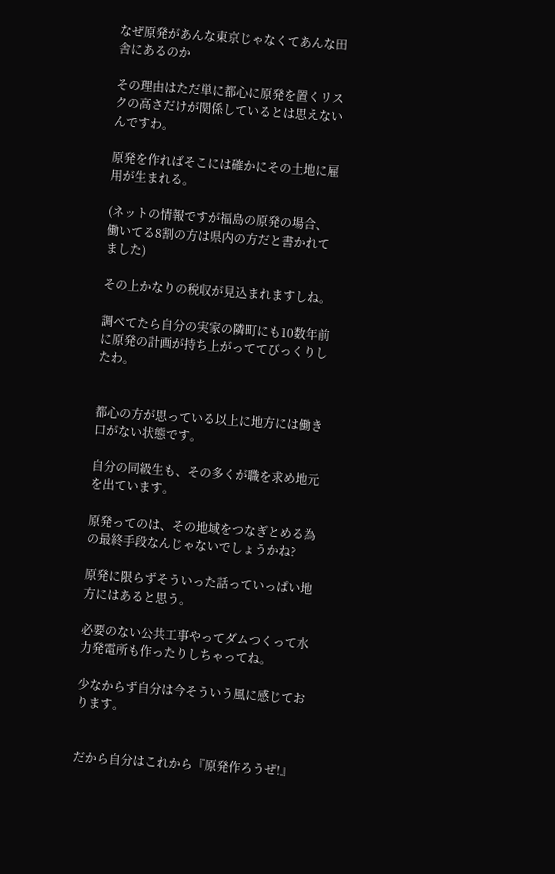なぜ原発があんな東京じゃなくてあんな田舎にあるのか

その理由はただ単に都心に原発を置くリスクの高さだけが関係しているとは思えないんですわ。

原発を作ればそこには確かにその土地に雇用が生まれる。

(ネットの情報ですが福島の原発の場合、働いてる8割の方は県内の方だと書かれてました)

その上かなりの税収が見込まれますしね。

調べてたら自分の実家の隣町にも10数年前に原発の計画が持ち上がっててびっくりしたわ。


都心の方が思っている以上に地方には働き口がない状態です。

自分の同級生も、その多くが職を求め地元を出ています。

原発ってのは、その地域をつなぎとめる為の最終手段なんじゃないでしょうかね?

原発に限らずそういった話っていっぱい地方にはあると思う。

必要のない公共工事やってダムつくって水力発電所も作ったりしちゃってね。

少なからず自分は今そういう風に感じております。


だから自分はこれから『原発作ろうぜ!』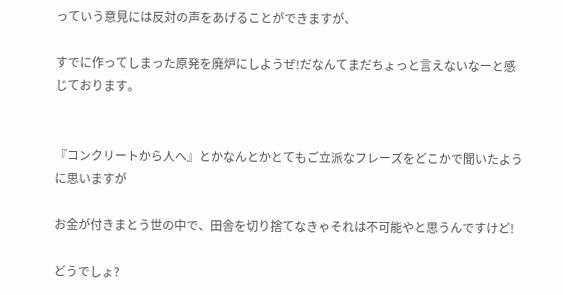っていう意見には反対の声をあげることができますが、

すでに作ってしまった原発を廃炉にしようぜ!だなんてまだちょっと言えないなーと感じております。


『コンクリートから人へ』とかなんとかとてもご立派なフレーズをどこかで聞いたように思いますが

お金が付きまとう世の中で、田舎を切り捨てなきゃそれは不可能やと思うんですけど!

どうでしょ?